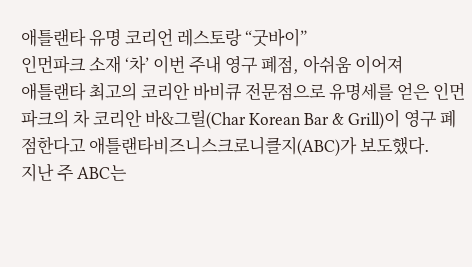애틀랜타 유명 코리언 레스토랑 “굿바이”
인먼파크 소재 ‘차’ 이번 주내 영구 폐점, 아쉬움 이어져
애틀랜타 최고의 코리안 바비큐 전문점으로 유명세를 얻은 인먼파크의 차 코리안 바&그릴(Char Korean Bar & Grill)이 영구 폐점한다고 애틀랜타비즈니스크로니클지(ABC)가 보도했다.
지난 주 ABC는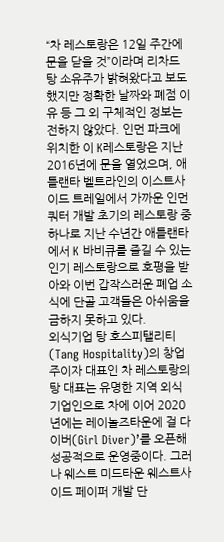“차 레스토랑은 12일 주간에 문을 닫을 것”이라며 리차드 탕 소유주가 밝혀왔다고 보도했지만 정확한 날짜와 폐점 이유 등 그 외 구체적인 정보는 전하지 않았다. 인먼 파크에 위치한 이 K레스토랑은 지난 2016년에 문을 열었으며, 애틀랜타 벨트라인의 이스트사이드 트레일에서 가까운 인먼 쿼터 개발 초기의 레스토랑 중 하나로 지난 수년간 애틀랜타에서 K 바비큐를 즐길 수 있는 인기 레스토랑으로 호평을 받아와 이번 갑작스러운 폐업 소식에 단골 고객들은 아쉬움을 금하지 못하고 있다.
외식기업 탕 호스피탤리티(Tang Hospitality)의 창업주이자 대표인 차 레스토랑의 탕 대표는 유명한 지역 외식 기업인으로 차에 이어 2020년에는 레이놀즈타운에 걸 다이버(Girl Diver)’를 오픈해 성공적으로 운영중이다. 그러나 웨스트 미드타운 웨스트사이드 페이퍼 개발 단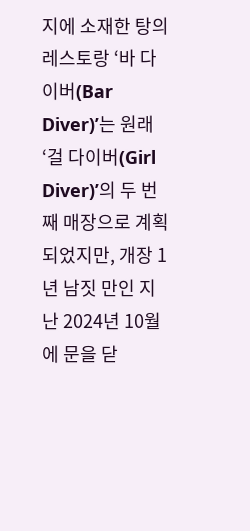지에 소재한 탕의 레스토랑 ‘바 다이버(Bar Diver)’는 원래 ‘걸 다이버(Girl Diver)’의 두 번째 매장으로 계획되었지만, 개장 1년 남짓 만인 지난 2024년 10월에 문을 닫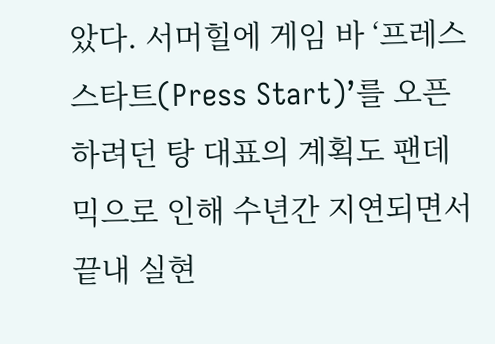았다. 서머힐에 게임 바 ‘프레스 스타트(Press Start)’를 오픈하려던 탕 대표의 계획도 팬데믹으로 인해 수년간 지연되면서 끝내 실현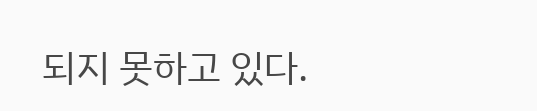되지 못하고 있다.